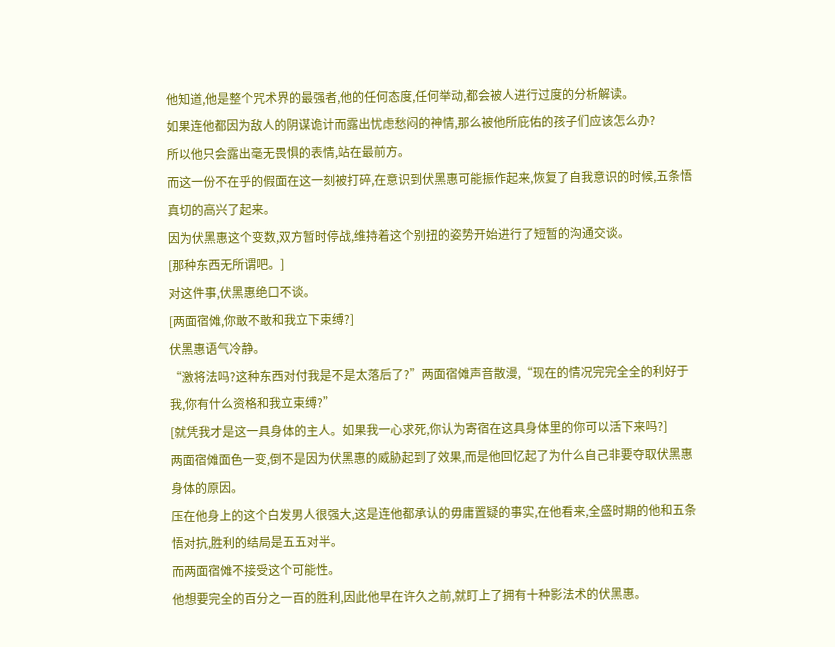他知道,他是整个咒术界的最强者,他的任何态度,任何举动,都会被人进行过度的分析解读。
如果连他都因为敌人的阴谋诡计而露出忧虑愁闷的神情,那么被他所庇佑的孩子们应该怎么办?
所以他只会露出毫无畏惧的表情,站在最前方。
而这一份不在乎的假面在这一刻被打碎,在意识到伏黑惠可能振作起来,恢复了自我意识的时候,五条悟真切的高兴了起来。
因为伏黑惠这个变数,双方暂时停战,维持着这个别扭的姿势开始进行了短暂的沟通交谈。
[那种东西无所谓吧。]
对这件事,伏黑惠绝口不谈。
[两面宿傩,你敢不敢和我立下束缚?]
伏黑惠语气冷静。
“激将法吗?这种东西对付我是不是太落后了?”两面宿傩声音散漫,“现在的情况完完全全的利好于我,你有什么资格和我立束缚?”
[就凭我才是这一具身体的主人。如果我一心求死,你认为寄宿在这具身体里的你可以活下来吗?]
两面宿傩面色一变,倒不是因为伏黑惠的威胁起到了效果,而是他回忆起了为什么自己非要夺取伏黑惠身体的原因。
压在他身上的这个白发男人很强大,这是连他都承认的毋庸置疑的事实,在他看来,全盛时期的他和五条悟对抗,胜利的结局是五五对半。
而两面宿傩不接受这个可能性。
他想要完全的百分之一百的胜利,因此他早在许久之前,就盯上了拥有十种影法术的伏黑惠。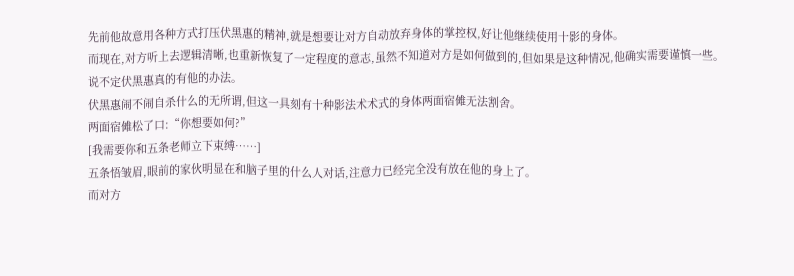先前他故意用各种方式打压伏黑惠的精神,就是想要让对方自动放弃身体的掌控权,好让他继续使用十影的身体。
而现在,对方听上去逻辑清晰,也重新恢复了一定程度的意志,虽然不知道对方是如何做到的,但如果是这种情况,他确实需要谨慎一些。
说不定伏黑惠真的有他的办法。
伏黑惠闹不闹自杀什么的无所谓,但这一具刻有十种影法术术式的身体两面宿傩无法割舍。
两面宿傩松了口:“你想要如何?”
[我需要你和五条老师立下束缚……]
五条悟皱眉,眼前的家伙明显在和脑子里的什么人对话,注意力已经完全没有放在他的身上了。
而对方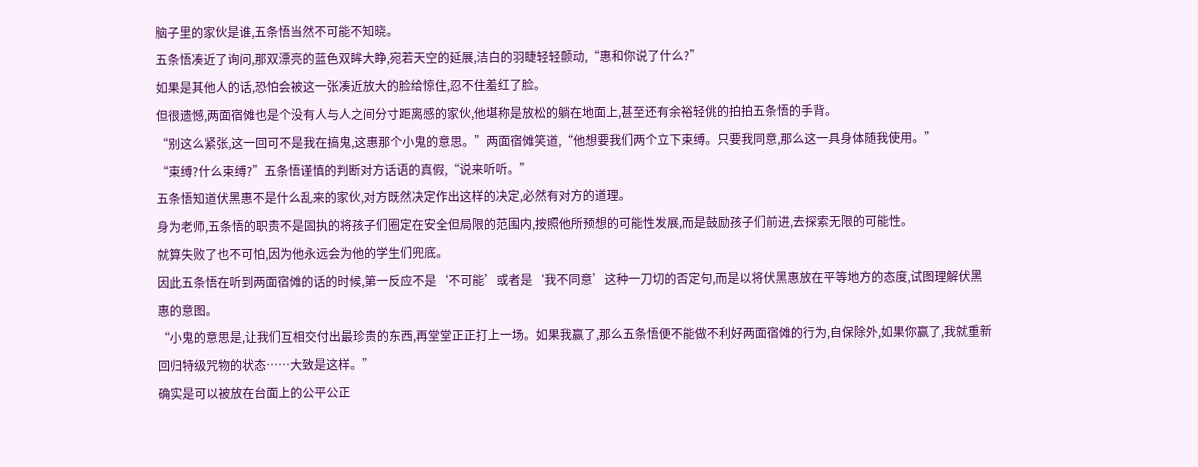脑子里的家伙是谁,五条悟当然不可能不知晓。
五条悟凑近了询问,那双漂亮的蓝色双眸大睁,宛若天空的延展,洁白的羽睫轻轻颤动,“惠和你说了什么?”
如果是其他人的话,恐怕会被这一张凑近放大的脸给惊住,忍不住羞红了脸。
但很遗憾,两面宿傩也是个没有人与人之间分寸距离感的家伙,他堪称是放松的躺在地面上,甚至还有余裕轻佻的拍拍五条悟的手背。
“别这么紧张,这一回可不是我在搞鬼,这惠那个小鬼的意思。”两面宿傩笑道,“他想要我们两个立下束缚。只要我同意,那么这一具身体随我使用。”
“束缚?什么束缚?”五条悟谨慎的判断对方话语的真假,“说来听听。”
五条悟知道伏黑惠不是什么乱来的家伙,对方既然决定作出这样的决定,必然有对方的道理。
身为老师,五条悟的职责不是固执的将孩子们圈定在安全但局限的范围内,按照他所预想的可能性发展,而是鼓励孩子们前进,去探索无限的可能性。
就算失败了也不可怕,因为他永远会为他的学生们兜底。
因此五条悟在听到两面宿傩的话的时候,第一反应不是‘不可能’或者是‘我不同意’这种一刀切的否定句,而是以将伏黑惠放在平等地方的态度,试图理解伏黑惠的意图。
“小鬼的意思是,让我们互相交付出最珍贵的东西,再堂堂正正打上一场。如果我赢了,那么五条悟便不能做不利好两面宿傩的行为,自保除外,如果你赢了,我就重新回归特级咒物的状态……大致是这样。”
确实是可以被放在台面上的公平公正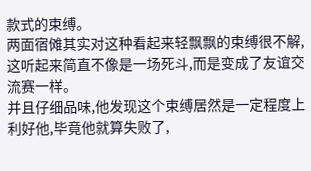款式的束缚。
两面宿傩其实对这种看起来轻飘飘的束缚很不解,这听起来简直不像是一场死斗,而是变成了友谊交流赛一样。
并且仔细品味,他发现这个束缚居然是一定程度上利好他,毕竟他就算失败了,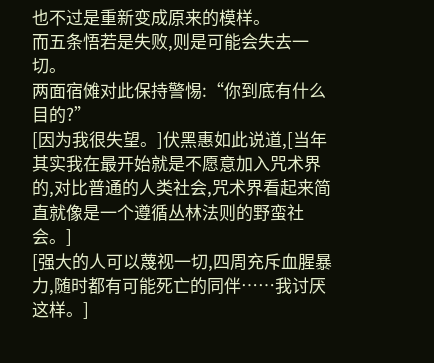也不过是重新变成原来的模样。
而五条悟若是失败,则是可能会失去一切。
两面宿傩对此保持警惕:“你到底有什么目的?”
[因为我很失望。]伏黑惠如此说道,[当年其实我在最开始就是不愿意加入咒术界的,对比普通的人类社会,咒术界看起来简直就像是一个遵循丛林法则的野蛮社会。]
[强大的人可以蔑视一切,四周充斥血腥暴力,随时都有可能死亡的同伴……我讨厌这样。]